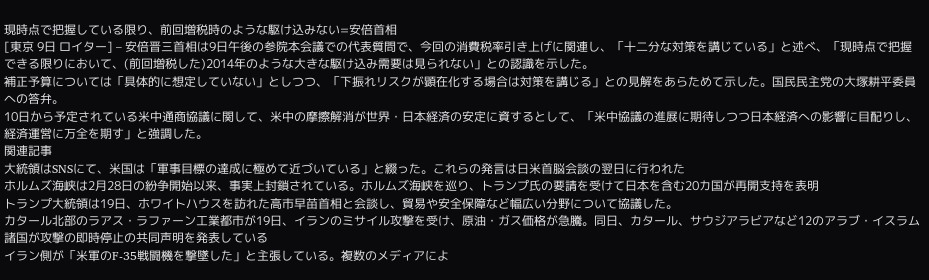現時点で把握している限り、前回増税時のような駆け込みない=安倍首相
[東京 9日 ロイター] – 安倍晋三首相は9日午後の参院本会議での代表質問で、今回の消費税率引き上げに関連し、「十二分な対策を講じている」と述べ、「現時点で把握できる限りにおいて、(前回増税した)2014年のような大きな駆け込み需要は見られない」との認識を示した。
補正予算については「具体的に想定していない」としつつ、「下振れリスクが顕在化する場合は対策を講じる」との見解をあらためて示した。国民民主党の大塚耕平委員への答弁。
10日から予定されている米中通商協議に関して、米中の摩擦解消が世界・日本経済の安定に資するとして、「米中協議の進展に期待しつつ日本経済への影響に目配りし、経済運営に万全を期す」と強調した。
関連記事
大統領はSNSにて、米国は「軍事目標の達成に極めて近づいている」と綴った。これらの発言は日米首脳会談の翌日に行われた
ホルムズ海峡は2月28日の紛争開始以来、事実上封鎖されている。ホルムズ海峡を巡り、トランプ氏の要請を受けて日本を含む20カ国が再開支持を表明
トランプ大統領は19日、ホワイトハウスを訪れた高市早苗首相と会談し、貿易や安全保障など幅広い分野について協議した。
カタール北部のラアス・ラファーン工業都市が19日、イランのミサイル攻撃を受け、原油・ガス価格が急騰。同日、カタール、サウジアラビアなど12のアラブ・イスラム諸国が攻撃の即時停止の共同声明を発表している
イラン側が「米軍のF-35戦闘機を撃墜した」と主張している。複数のメディアによ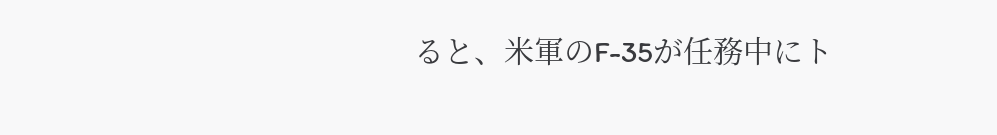ると、米軍のF-35が任務中にト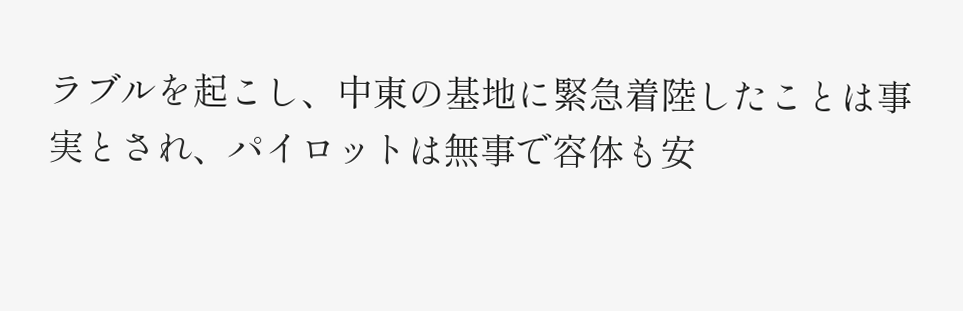ラブルを起こし、中東の基地に緊急着陸したことは事実とされ、パイロットは無事で容体も安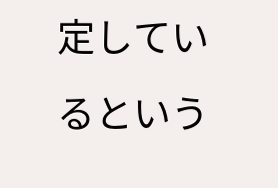定しているという